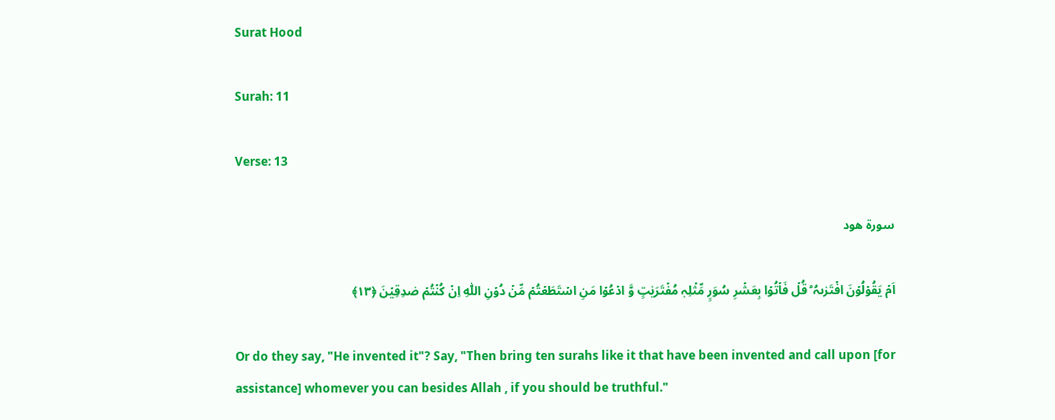Surat Hood

Surah: 11

Verse: 13

سورة هود

اَمۡ یَقُوۡلُوۡنَ افۡتَرٰىہُ ؕ قُلۡ فَاۡتُوۡا بِعَشۡرِ سُوَرٍ مِّثۡلِہٖ مُفۡتَرَیٰتٍ وَّ ادۡعُوۡا مَنِ اسۡتَطَعۡتُمۡ مِّنۡ دُوۡنِ اللّٰہِ اِنۡ کُنۡتُمۡ صٰدِقِیۡنَ ﴿۱۳﴾

Or do they say, "He invented it"? Say, "Then bring ten surahs like it that have been invented and call upon [for assistance] whomever you can besides Allah , if you should be truthful."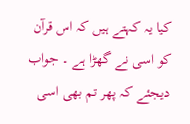کیا یہ کہتے ہیں کہ اس قرآن کو اسی نے گھڑا ہے ۔ جواب دیجئے کہ پھر تم بھی اسی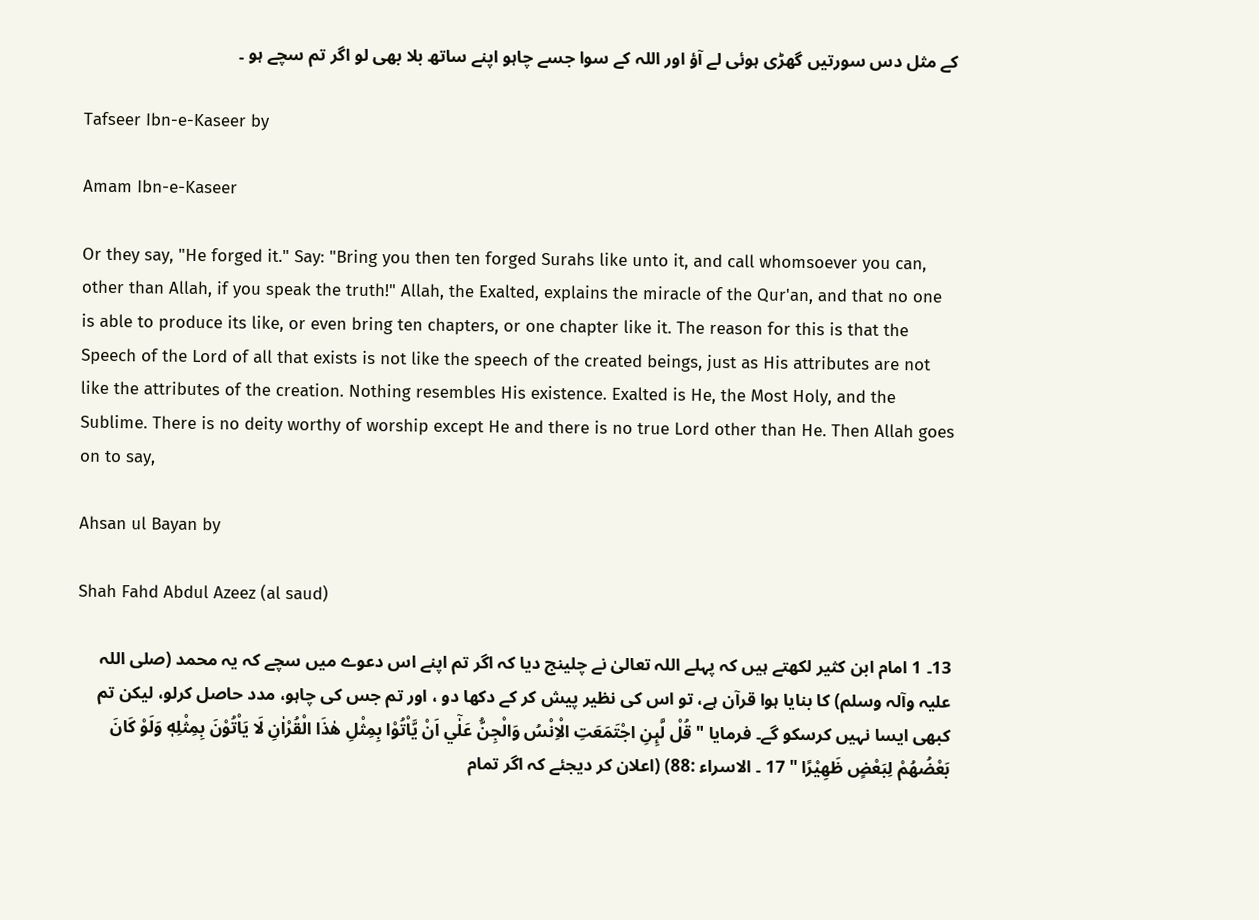کے مثل دس سورتیں گھڑی ہوئی لے آؤ اور اللہ کے سوا جسے چاہو اپنے ساتھ بلا بھی لو اگر تم سچے ہو ۔

Tafseer Ibn-e-Kaseer by

Amam Ibn-e-Kaseer

Or they say, "He forged it." Say: "Bring you then ten forged Surahs like unto it, and call whomsoever you can, other than Allah, if you speak the truth!" Allah, the Exalted, explains the miracle of the Qur'an, and that no one is able to produce its like, or even bring ten chapters, or one chapter like it. The reason for this is that the Speech of the Lord of all that exists is not like the speech of the created beings, just as His attributes are not like the attributes of the creation. Nothing resembles His existence. Exalted is He, the Most Holy, and the Sublime. There is no deity worthy of worship except He and there is no true Lord other than He. Then Allah goes on to say,

Ahsan ul Bayan by

Shah Fahd Abdul Azeez (al saud)

13۔ 1 امام ابن کثیر لکھتے ہیں کہ پہلے اللہ تعالیٰ نے چلینج دیا کہ اگر تم اپنے اس دعوے میں سچے کہ یہ محمد (صلی اللہ علیہ وآلہ وسلم) کا بنایا ہوا قرآن ہے، تو اس کی نظیر پیش کر کے دکھا دو ، اور تم جس کی چاہو، مدد حاصل کرلو، لیکن تم کبھی ایسا نہیں کرسکو گے۔ فرمایا " قُلْ لَّىِٕنِ اجْتَمَعَتِ الْاِنْسُ وَالْجِنُّ عَلٰٓي اَنْ يَّاْتُوْا بِمِثْلِ هٰذَا الْقُرْاٰنِ لَا يَاْتُوْنَ بِمِثْلِهٖ وَلَوْ كَانَ بَعْضُهُمْ لِبَعْضٍ ظَهِيْرًا " 17 ۔ الاسراء :88) (اعلان کر دیجئے کہ اگر تمام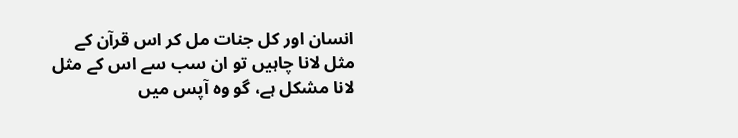انسان اور کل جنات مل کر اس قرآن کے مثل لانا چاہیں تو ان سب سے اس کے مثل لانا مشکل ہے، گو وہ آپس میں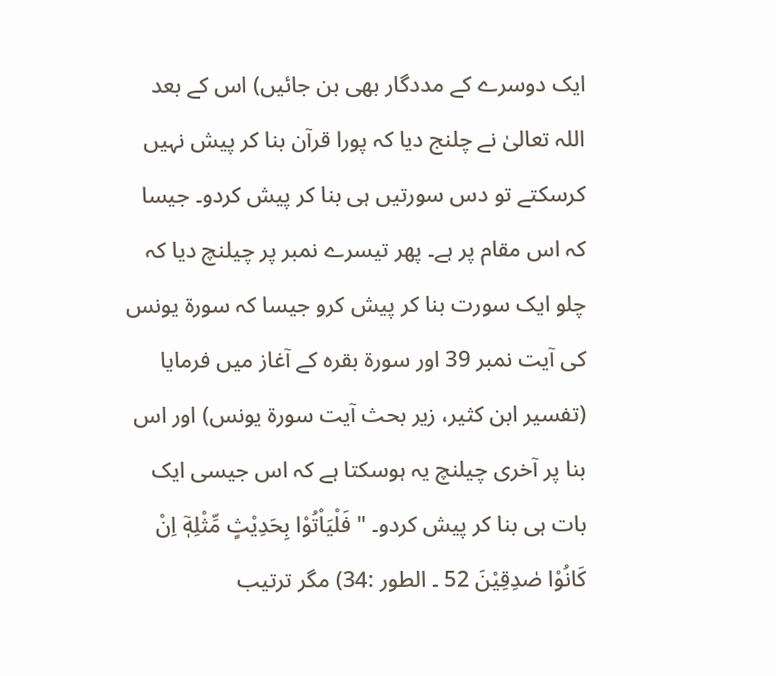ایک دوسرے کے مددگار بھی بن جائیں) اس کے بعد اللہ تعالیٰ نے چلنج دیا کہ پورا قرآن بنا کر پیش نہیں کرسکتے تو دس سورتیں ہی بنا کر پیش کردو۔ جیسا کہ اس مقام پر ہے۔ پھر تیسرے نمبر پر چیلنچ دیا کہ چلو ایک سورت بنا کر پیش کرو جیسا کہ سورة یونس کی آیت نمبر 39 اور سورة بقرہ کے آغاز میں فرمایا (تفسیر ابن کثیر، زیر بحث آیت سورة یونس) اور اس بنا پر آخری چیلنچ یہ ہوسکتا ہے کہ اس جیسی ایک بات ہی بنا کر پیش کردو۔ " فَلْيَاْتُوْا بِحَدِيْثٍ مِّثْلِهٖٓ اِنْ كَانُوْا صٰدِقِيْنَ 52 ۔ الطور :34) مگر ترتیب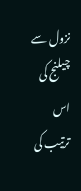نزول سے چیلنج کی اس ترتیب کی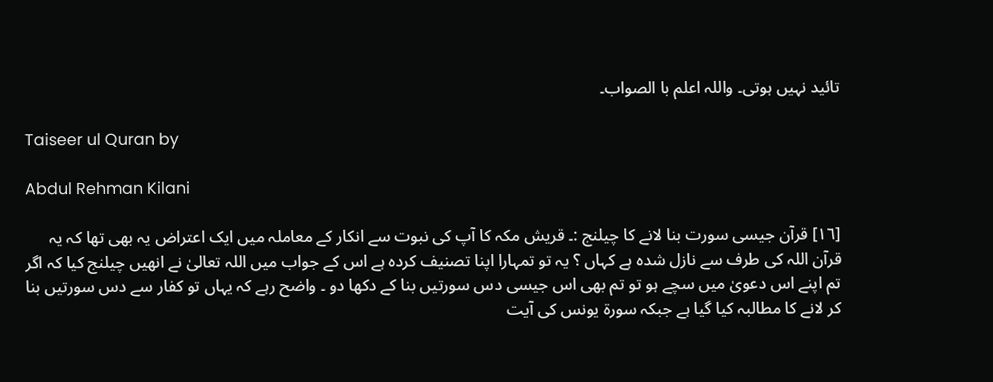تائید نہیں ہوتی۔ واللہ اعلم با الصواب۔

Taiseer ul Quran by

Abdul Rehman Kilani

[١٦] قرآن جیسی سورت بنا لانے کا چیلنج :۔ قریش مکہ کا آپ کی نبوت سے انکار کے معاملہ میں ایک اعتراض یہ بھی تھا کہ یہ قرآن اللہ کی طرف سے نازل شدہ ہے کہاں ؟ یہ تو تمہارا اپنا تصنیف کردہ ہے اس کے جواب میں اللہ تعالیٰ نے انھیں چیلنج کیا کہ اگر تم اپنے اس دعویٰ میں سچے ہو تو تم بھی اس جیسی دس سورتیں بنا کے دکھا دو ۔ واضح رہے کہ یہاں تو کفار سے دس سورتیں بنا کر لانے کا مطالبہ کیا گیا ہے جبکہ سورة یونس کی آیت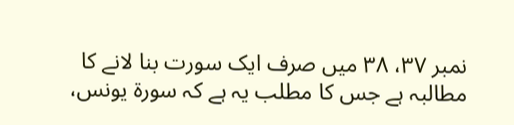نمبر ٣٧، ٣٨ میں صرف ایک سورت بنا لانے کا مطالبہ ہے جس کا مطلب یہ ہے کہ سورة یونس،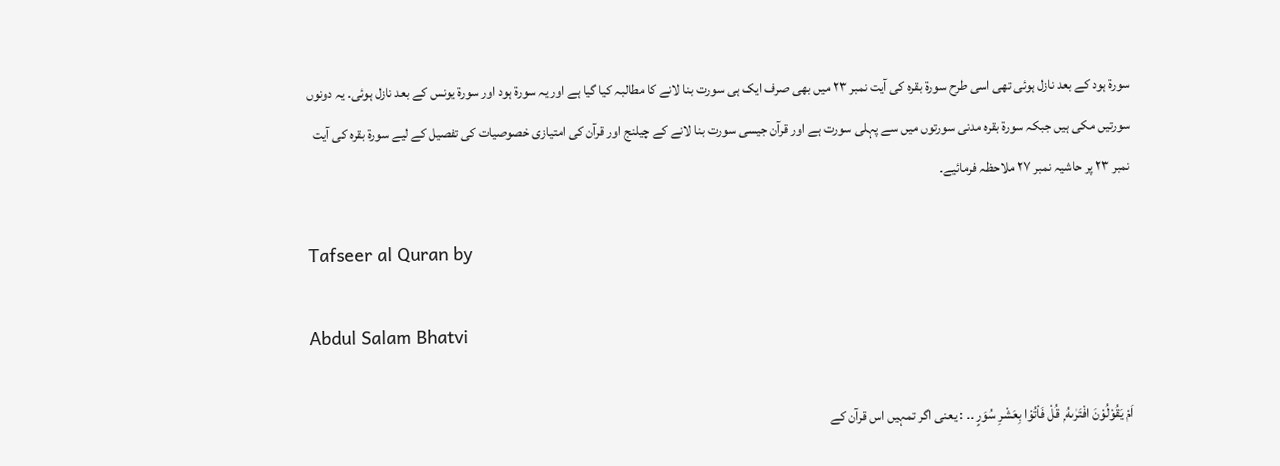سورة ہود کے بعد نازل ہوئی تھی اسی طرح سورة بقرہ کی آیت نمبر ٢٣ میں بھی صرف ایک ہی سورت بنا لانے کا مطالبہ کیا گیا ہے اور یہ سورة ہود اور سورة یونس کے بعد نازل ہوئی۔ یہ دونوں سورتیں مکی ہیں جبکہ سورة بقرہ مدنی سورتوں میں سے پہلی سورت ہے اور قرآن جیسی سورت بنا لانے کے چیلنج اور قرآن کی امتیازی خصوصیات کی تفصیل کے لیے سورة بقرہ کی آیت نمبر ٢٣ پر حاشیہ نمبر ٢٧ ملاحظہ فرمائیے۔

Tafseer al Quran by

Abdul Salam Bhatvi

اَمْ يَقُوْلُوْنَ افْتَرٰىهُ ۭ قُلْ فَاْتُوْا بِعَشْرِ سُوَرٍ ۔۔ : یعنی اگر تمہیں اس قرآن کے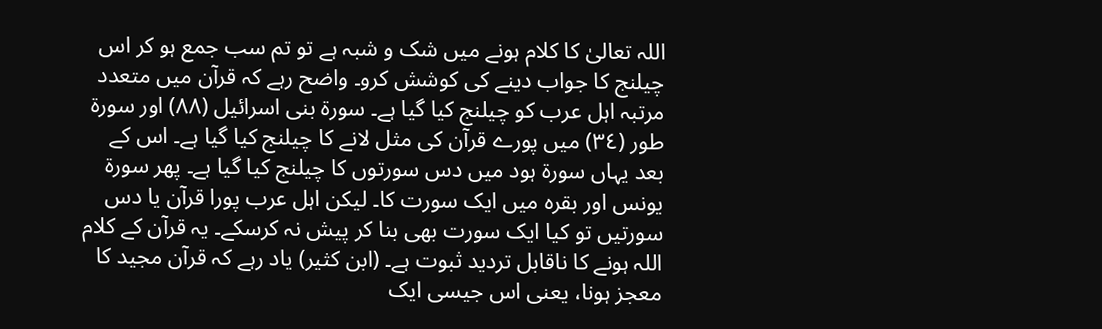اللہ تعالیٰ کا کلام ہونے میں شک و شبہ ہے تو تم سب جمع ہو کر اس چیلنج کا جواب دینے کی کوشش کرو۔ واضح رہے کہ قرآن میں متعدد مرتبہ اہل عرب کو چیلنج کیا گیا ہے۔ سورة بنی اسرائیل (٨٨) اور سورة طور (٣٤) میں پورے قرآن کی مثل لانے کا چیلنج کیا گیا ہے۔ اس کے بعد یہاں سورة ہود میں دس سورتوں کا چیلنج کیا گیا ہے۔ پھر سورة یونس اور بقرہ میں ایک سورت کا۔ لیکن اہل عرب پورا قرآن یا دس سورتیں تو کیا ایک سورت بھی بنا کر پیش نہ کرسکے۔ یہ قرآن کے کلام اللہ ہونے کا ناقابل تردید ثبوت ہے۔ (ابن کثیر) یاد رہے کہ قرآن مجید کا معجز ہونا، یعنی اس جیسی ایک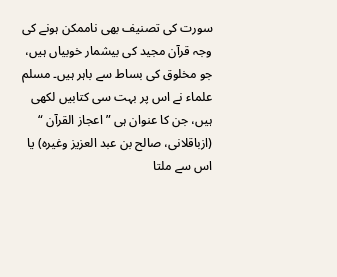سورت کی تصنیف بھی ناممکن ہونے کی وجہ قرآن مجید کی بیشمار خوبیاں ہیں، جو مخلوق کی بساط سے باہر ہیں۔ مسلم علماء نے اس پر بہت سی کتابیں لکھی ہیں، جن کا عنوان ہی ” اعجاز القرآن “ (ازباقلانی، صالح بن عبد العزیز وغیرہ) یا اس سے ملتا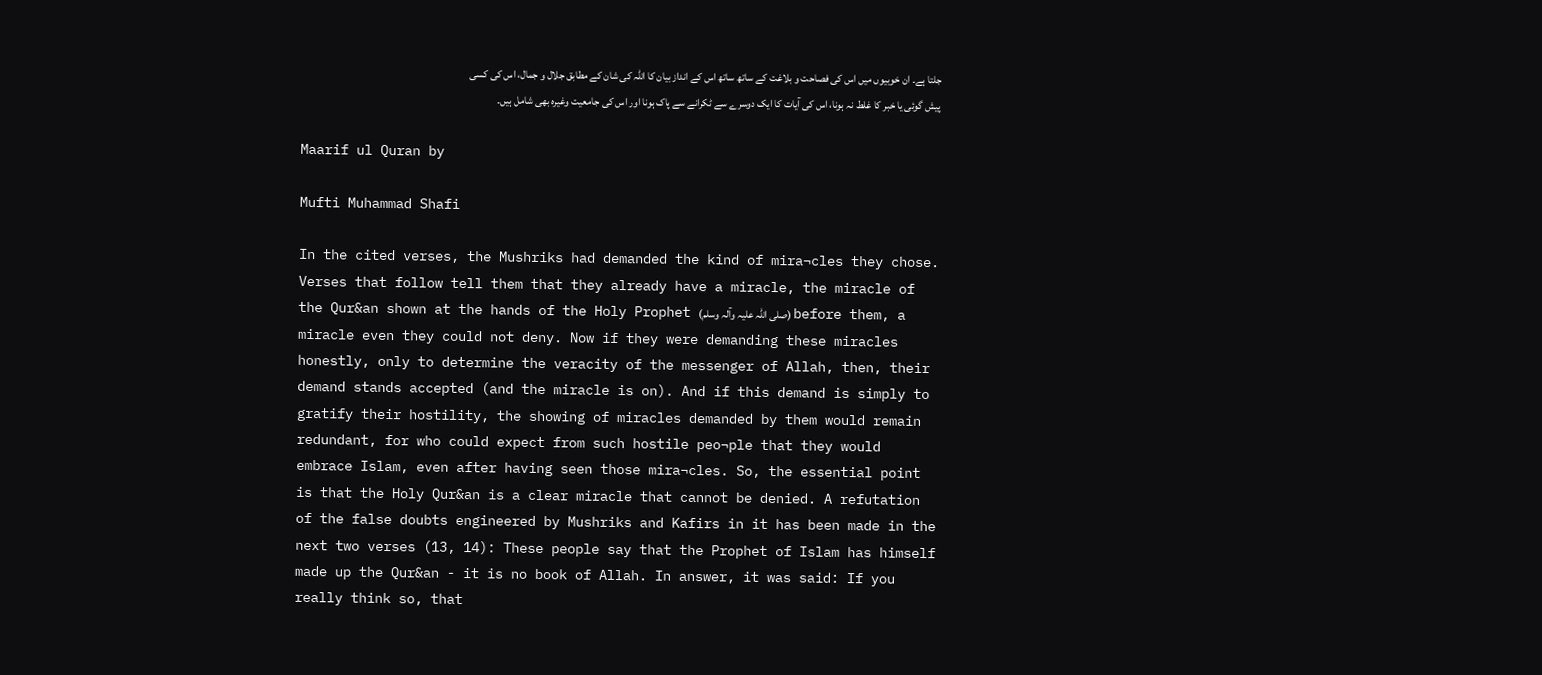جلتا ہے۔ ان خوبیوں میں اس کی فصاحت و بلاغت کے ساتھ ساتھ اس کے انداز بیان کا اللہ کی شان کے مطابق جلال و جمال، اس کی کسی پیش گوئی یا خبر کا غلط نہ ہونا، اس کی آیات کا ایک دوسرے سے ٹکرانے سے پاک ہونا اور اس کی جامعیت وغیرہ بھی شامل ہیں۔

Maarif ul Quran by

Mufti Muhammad Shafi

In the cited verses, the Mushriks had demanded the kind of mira¬cles they chose. Verses that follow tell them that they already have a miracle, the miracle of the Qur&an shown at the hands of the Holy Prophet (صلی اللہ علیہ وآلہ وسلم) before them, a miracle even they could not deny. Now if they were demanding these miracles honestly, only to determine the veracity of the messenger of Allah, then, their demand stands accepted (and the miracle is on). And if this demand is simply to gratify their hostility, the showing of miracles demanded by them would remain redundant, for who could expect from such hostile peo¬ple that they would embrace Islam, even after having seen those mira¬cles. So, the essential point is that the Holy Qur&an is a clear miracle that cannot be denied. A refutation of the false doubts engineered by Mushriks and Kafirs in it has been made in the next two verses (13, 14): These people say that the Prophet of Islam has himself made up the Qur&an - it is no book of Allah. In answer, it was said: If you really think so, that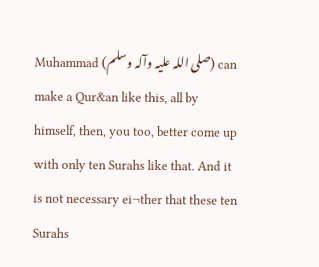Muhammad (صلی اللہ علیہ وآلہ وسلم) can make a Qur&an like this, all by himself, then, you too, better come up with only ten Surahs like that. And it is not necessary ei¬ther that these ten Surahs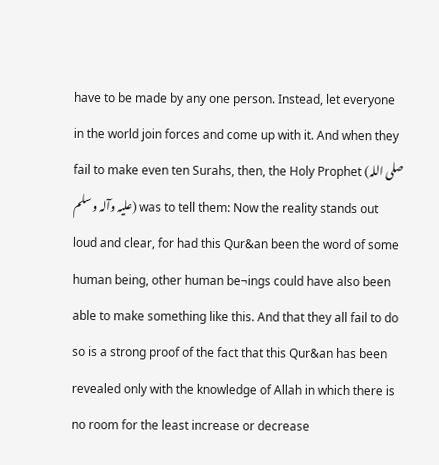have to be made by any one person. Instead, let everyone in the world join forces and come up with it. And when they fail to make even ten Surahs, then, the Holy Prophet (صلی اللہ علیہ وآلہ وسلم) was to tell them: Now the reality stands out loud and clear, for had this Qur&an been the word of some human being, other human be¬ings could have also been able to make something like this. And that they all fail to do so is a strong proof of the fact that this Qur&an has been revealed only with the knowledge of Allah in which there is no room for the least increase or decrease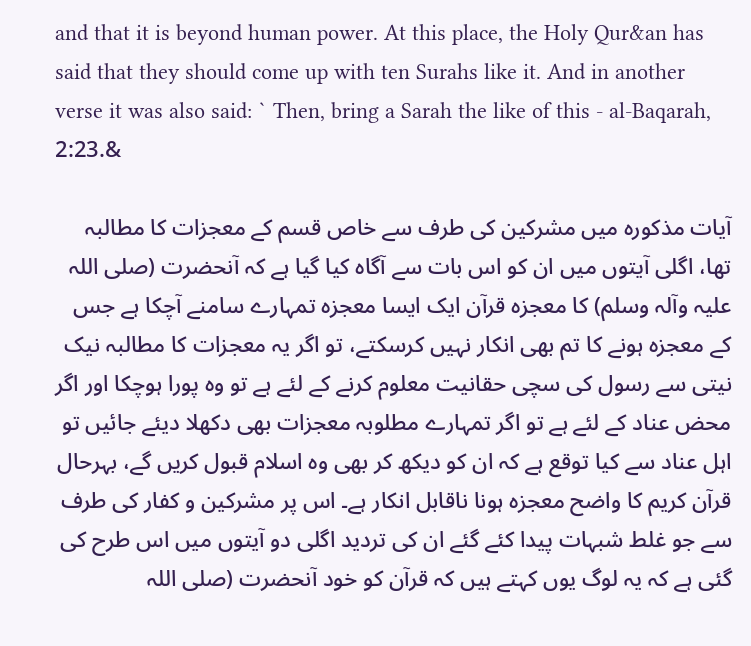and that it is beyond human power. At this place, the Holy Qur&an has said that they should come up with ten Surahs like it. And in another verse it was also said: ` Then, bring a Sarah the like of this - al-Baqarah, 2:23.&

آیات مذکورہ میں مشرکین کی طرف سے خاص قسم کے معجزات کا مطالبہ تھا، اگلی آیتوں میں ان کو اس بات سے آگاہ کیا گیا ہے کہ آنحضرت (صلی اللہ علیہ وآلہ وسلم) کا معجزہ قرآن ایک ایسا معجزہ تمہارے سامنے آچکا ہے جس کے معجزہ ہونے کا تم بھی انکار نہیں کرسکتے، تو اگر یہ معجزات کا مطالبہ نیک نیتی سے رسول کی سچی حقانیت معلوم کرنے کے لئے ہے تو وہ پورا ہوچکا اور اگر محض عناد کے لئے ہے تو اگر تمہارے مطلوبہ معجزات بھی دکھلا دیئے جائیں تو اہل عناد سے کیا توقع ہے کہ ان کو دیکھ کر بھی وہ اسلام قبول کریں گے، بہرحال قرآن کریم کا واضح معجزہ ہونا ناقابل انکار ہے۔ اس پر مشرکین و کفار کی طرف سے جو غلط شبہات پیدا کئے گئے ان کی تردید اگلی دو آیتوں میں اس طرح کی گئی ہے کہ یہ لوگ یوں کہتے ہیں کہ قرآن کو خود آنحضرت (صلی اللہ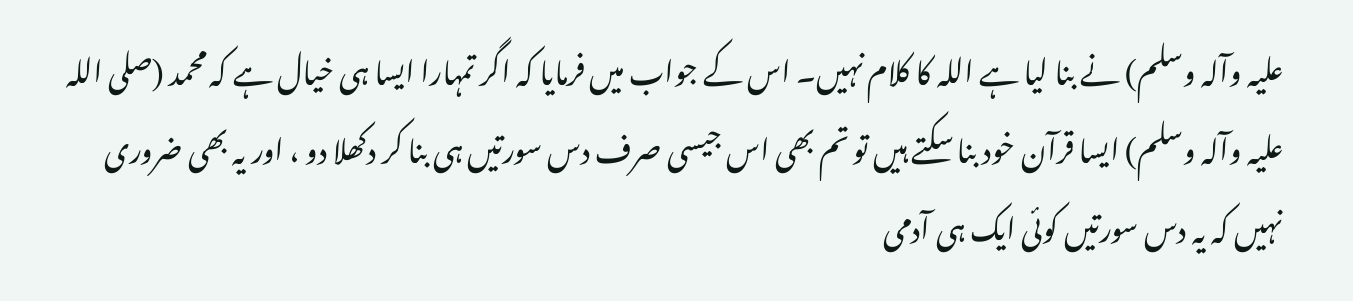علیہ وآلہ وسلم) نے بنا لیا ہے اللہ کا کلام نہیں۔ اس کے جواب میں فرمایا کہ اگر تمہارا ایسا ہی خیال ہے کہ محمد (صلی اللہ علیہ وآلہ وسلم) ایسا قرآن خود بنا سکتے ہیں تو تم بھی اس جیسی صرف دس سورتیں ہی بنا کر دکھلا دو ، اور یہ بھی ضروری نہیں کہ یہ دس سورتیں کوئی ایک ہی آدمی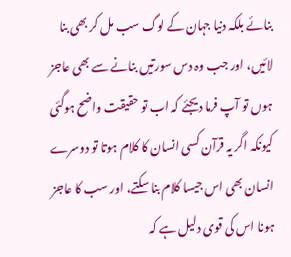بنائے بلکہ دنیا جہان کے لوگ سب مل کر بھی بنا لائیں، اور جب وہ دس سورتیں بنانے سے بھی عاجز ہوں تو آپ فرما دیجئے کہ اب تو حقیقت واضح ہوگئی کیونکہ اگر یہ قرآن کسی انسان کا کلام ہوتا تو دوسرے انسان بھی اس جیسا کلام بنا سکتے، اور سب کا عاجز ہونا اس کی قوی دلیل ہے کہ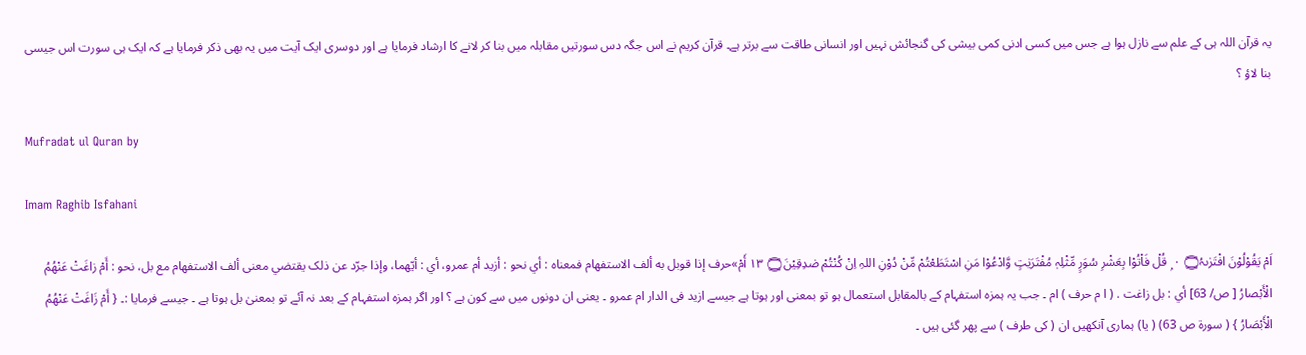یہ قرآن اللہ ہی کے علم سے نازل ہوا ہے جس میں کسی ادنی کمی بیشی کی گنجائش نہیں اور انسانی طاقت سے برتر ہے۔ قرآن کریم نے اس جگہ دس سورتیں مقابلہ میں بنا کر لانے کا ارشاد فرمایا ہے اور دوسری ایک آیت میں یہ بھی ذکر فرمایا ہے کہ ایک ہی سورت اس جیسی بنا لاؤ ؟

Mufradat ul Quran by

Imam Raghib Isfahani

اَمْ يَقُوْلُوْنَ افْتَرٰىہُ۝ ٠ ۭ قُلْ فَاْتُوْا بِعَشْرِ سُوَرٍ مِّثْلِہٖ مُفْتَرَيٰتٍ وَّادْعُوْا مَنِ اسْتَطَعْتُمْ مِّنْ دُوْنِ اللہِ اِنْ كُنْتُمْ صٰدِقِيْنَ۝ ١٣ أَمْ»حرف إذا قوبل به ألف الاستفهام فمعناه : أي نحو : أزيد أم عمرو، أي : أيّهما، وإذا جرّد عن ذلک يقتضي معنی ألف الاستفهام مع بل، نحو : أَمْ زاغَتْ عَنْهُمُ الْأَبْصارُ [ ص/ 63] أي : بل زاغت . ( ا م حرف ) ام ۔ جب یہ ہمزہ استفہام کے بالمقابل استعمال ہو تو بمعنی اور ہوتا ہے جیسے ازید فی الدار ام عمرو ۔ یعنی ان دونوں میں سے کون ہے ؟ اور اگر ہمزہ استفہام کے بعد نہ آئے تو بمعنیٰ بل ہوتا ہے ۔ جیسے فرمایا :۔ { أَمْ زَاغَتْ عَنْهُمُ الْأَبْصَارُ } ( سورة ص 63) ( یا) ہماری آنکھیں ان ( کی طرف ) سے پھر گئی ہیں ۔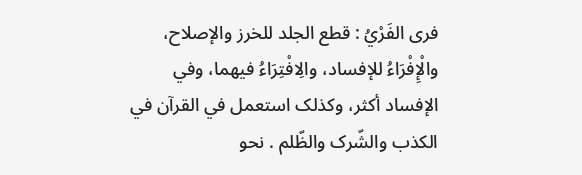فری الفَرْيُ : قطع الجلد للخرز والإصلاح، والْإِفْرَاءُ للإفساد، والِافْتِرَاءُ فيهما، وفي الإفساد أكثر، وکذلک استعمل في القرآن في الکذب والشّرک والظّلم . نحو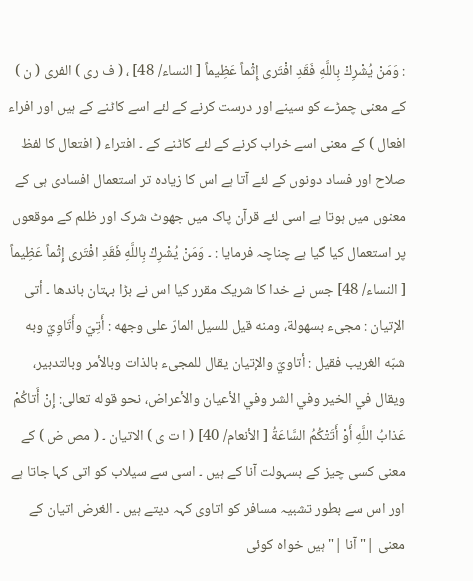: وَمَنْ يُشْرِكْ بِاللَّهِ فَقَدِ افْتَرى إِثْماً عَظِيماً [ النساء/ 48] ، ( ف ری ) الفری ( ن ) کے معنی چمڑے کو سینے اور درست کرنے کے لئے اسے کاٹنے کے ہیں اور افراء افعال ) کے معنی اسے خراب کرنے کے لئے کاٹنے کے ۔ افتراء ( افتعال کا لفظ صلاح اور فساد دونوں کے لئے آتا ہے اس کا زیادہ تر استعمال افسادی ہی کے معنوں میں ہوتا ہے اسی لئے قرآن پاک میں جھوٹ شرک اور ظلم کے موقعوں پر استعمال کیا گیا ہے چناچہ فرمایا : ۔ وَمَنْ يُشْرِكْ بِاللَّهِ فَقَدِ افْتَرى إِثْماً عَظِيماً [ النساء/ 48] جس نے خدا کا شریک مقرر کیا اس نے بڑا بہتان باندھا ۔ أتى الإتيان : مجیء بسهولة، ومنه قيل للسیل المارّ علی وجهه : أَتِيّ وأَتَاوِيّ وبه شبّه الغریب فقیل : أتاويّ والإتيان يقال للمجیء بالذات وبالأمر وبالتدبیر، ويقال في الخیر وفي الشر وفي الأعيان والأعراض، نحو قوله تعالی: إِنْ أَتاكُمْ عَذابُ اللَّهِ أَوْ أَتَتْكُمُ السَّاعَةُ [ الأنعام/ 40] ( ا ت ی ) الاتیان ۔ ( مص ض ) کے معنی کسی چیز کے بسہولت آنا کے ہیں ۔ اسی سے سیلاب کو اتی کہا جاتا ہے اور اس سے بطور تشبیہ مسافر کو اتاوی کہہ دیتے ہیں ۔ الغرض اتیان کے معنی |" آنا |" ہیں خواہ کوئی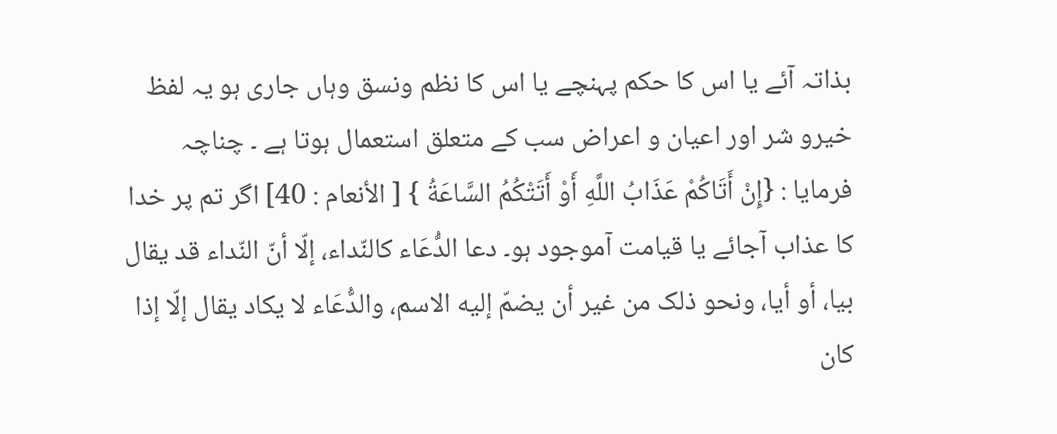بذاتہ آئے یا اس کا حکم پہنچے یا اس کا نظم ونسق وہاں جاری ہو یہ لفظ خیرو شر اور اعیان و اعراض سب کے متعلق استعمال ہوتا ہے ۔ چناچہ فرمایا : {إِنْ أَتَاكُمْ عَذَابُ اللَّهِ أَوْ أَتَتْكُمُ السَّاعَةُ } [ الأنعام : 40] اگر تم پر خدا کا عذاب آجائے یا قیامت آموجود ہو۔ دعا الدُّعَاء کالنّداء، إلّا أنّ النّداء قد يقال بيا، أو أيا، ونحو ذلک من غير أن يضمّ إليه الاسم، والدُّعَاء لا يكاد يقال إلّا إذا کان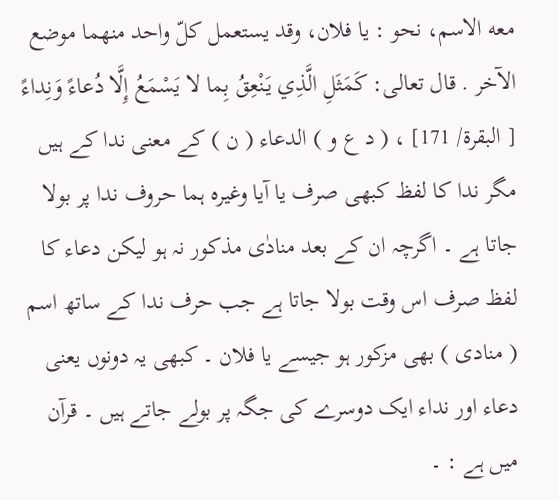معه الاسم، نحو : يا فلان، وقد يستعمل کلّ واحد منهما موضع الآخر . قال تعالی: كَمَثَلِ الَّذِي يَنْعِقُ بِما لا يَسْمَعُ إِلَّا دُعاءً وَنِداءً [ البقرة/ 171] ، ( د ع و ) الدعاء ( ن ) کے معنی ندا کے ہیں مگر ندا کا لفظ کبھی صرف یا آیا وغیرہ ہما حروف ندا پر بولا جاتا ہے ۔ اگرچہ ان کے بعد منادٰی مذکور نہ ہو لیکن دعاء کا لفظ صرف اس وقت بولا جاتا ہے جب حرف ندا کے ساتھ اسم ( منادی ) بھی مزکور ہو جیسے یا فلان ۔ کبھی یہ دونوں یعنی دعاء اور نداء ایک دوسرے کی جگہ پر بولے جاتے ہیں ۔ قرآن میں ہے : ۔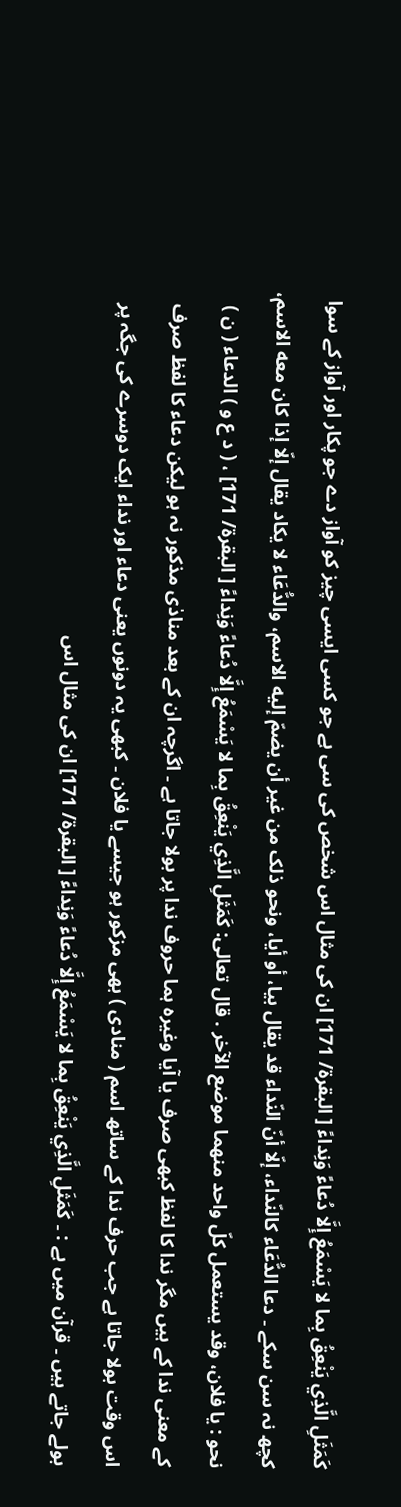كَمَثَلِ الَّذِي يَنْعِقُ بِما لا يَسْمَعُ إِلَّا دُعاءً وَنِداءً [ البقرة/ 171] ان کی مثال اس شخص کی سی ہے جو کسی ایسی چیز کو آواز دے جو پکار اور آواز کے سوا کچھ نہ سن سکے ۔ دعا الدُّعَاء کالنّداء، إلّا أنّ النّداء قد يقال بيا، أو أيا، ونحو ذلک من غير أن يضمّ إليه الاسم، والدُّعَاء لا يكاد يقال إلّا إذا کان معه الاسم، نحو : يا فلان، وقد يستعمل کلّ واحد منهما موضع الآخر . قال تعالی: كَمَثَلِ الَّذِي يَنْعِقُ بِما لا يَسْمَعُ إِلَّا دُعاءً وَنِداءً [ البقرة/ 171] ، ( د ع و ) الدعاء ( ن ) کے معنی ندا کے ہیں مگر ندا کا لفظ کبھی صرف یا آیا وغیرہ ہما حروف ندا پر بولا جاتا ہے ۔ اگرچہ ان کے بعد منادٰی مذکور نہ ہو لیکن دعاء کا لفظ صرف اس وقت بولا جاتا ہے جب حرف ندا کے ساتھ اسم ( منادی ) بھی مزکور ہو جیسے یا فلان ۔ کبھی یہ دونوں یعنی دعاء اور نداء ایک دوسرے کی جگہ پر بولے جاتے ہیں ۔ قرآن میں ہے : ۔ كَمَثَلِ الَّذِي يَنْعِقُ بِما لا يَسْمَعُ إِلَّا دُعاءً وَنِداءً [ البقرة/ 171] ان کی مثال اس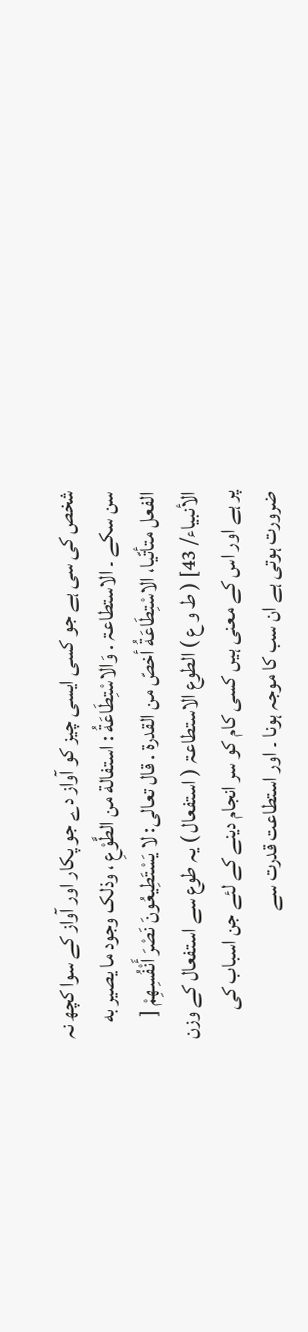شخص کی سی ہے جو کسی ایسی چیز کو آواز دے جو پکار اور آواز کے سوا کچھ نہ سن سکے ۔ الاستطاعۃ . وَالاسْتِطَاعَةُ : استفالة من الطَّوْعِ ، وذلک وجود ما يصير به الفعل متأتّيا، الاسْتِطَاعَةُ أخصّ من القدرة . قال تعالی: لا يَسْتَطِيعُونَ نَصْرَ أَنْفُسِهِمْ [ الأنبیاء/ 43] ( ط و ع ) الطوع الاستطاعۃ ( استفعال ) یہ طوع سے استفعال کے وزن پر ہے اور اس کے معنی ہیں کسی کام کو سر انجام دینے کے لئے جن اسباب کی ضرورت ہوتی ہے ان سب کا موجہ ہونا ۔ اور استطاعت قدرت سے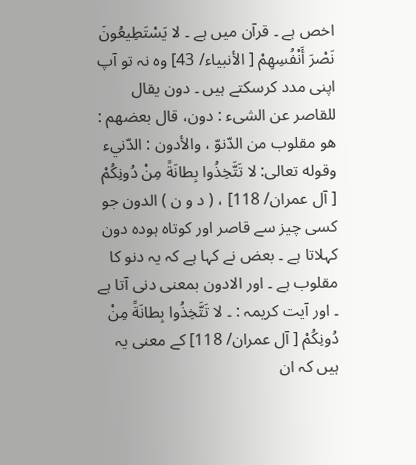اخص ہے ۔ قرآن میں ہے ۔ لا يَسْتَطِيعُونَ نَصْرَ أَنْفُسِهِمْ [ الأنبیاء/ 43] وہ نہ تو آپ اپنی مدد کرسکتے ہیں ۔ دون يقال للقاصر عن الشیء : دون، قال بعضهم : هو مقلوب من الدّنوّ ، والأدون : الدّنيء وقوله تعالی: لا تَتَّخِذُوا بِطانَةً مِنْ دُونِكُمْ [ آل عمران/ 118] ، ( د و ن ) الدون جو کسی چیز سے قاصر اور کوتاہ ہودہ دون کہلاتا ہے ۔ بعض نے کہا ہے کہ یہ دنو کا مقلوب ہے ۔ اور الادون بمعنی دنی آتا ہے ۔ اور آیت کریمہ : ۔ لا تَتَّخِذُوا بِطانَةً مِنْ دُونِكُمْ [ آل عمران/ 118] کے معنی یہ ہیں کہ ان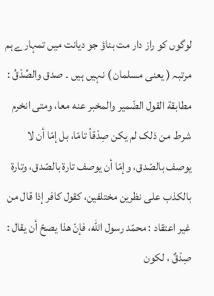لوگوں کو راز دار مت بناؤ جو دیانت میں تمہارے ہم مرتبہ ( یعنی مسلمان ) نہیں ہیں ۔ صدق والصِّدْقُ : مطابقة القول الضّمير والمخبر عنه معا، ومتی انخرم شرط من ذلک لم يكن صِدْقاً تامّا، بل إمّا أن لا يوصف بالصّدق، وإمّا أن يوصف تارة بالصّدق، وتارة بالکذب علی نظرین مختلفین، کقول کافر إذا قال من غير اعتقاد : محمّد رسول الله، فإنّ هذا يصحّ أن يقال : صِدْقٌ ، لکون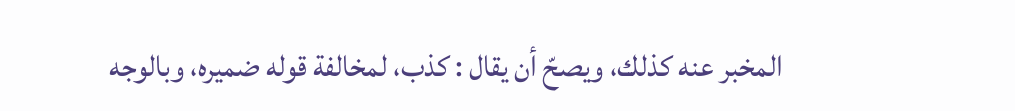المخبر عنه كذلك، ويصحّ أن يقال : كذب، لمخالفة قوله ضمیره، وبالوجه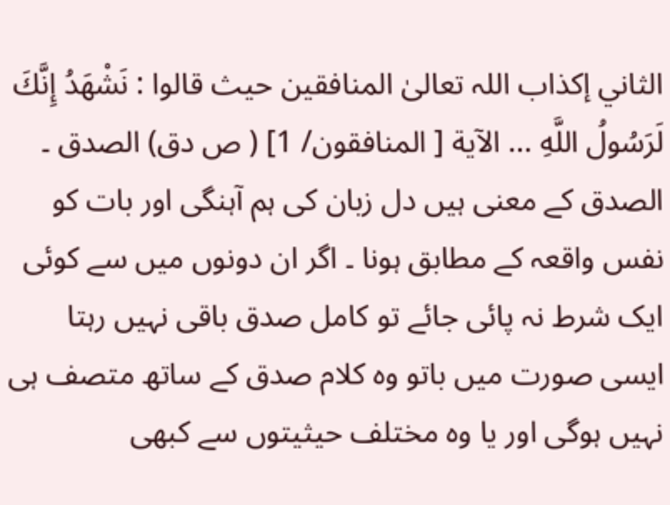الثاني إکذاب اللہ تعالیٰ المنافقین حيث قالوا : نَشْهَدُ إِنَّكَ لَرَسُولُ اللَّهِ ... الآية [ المنافقون/ 1] ( ص دق) الصدق ۔ الصدق کے معنی ہیں دل زبان کی ہم آہنگی اور بات کو نفس واقعہ کے مطابق ہونا ۔ اگر ان دونوں میں سے کوئی ایک شرط نہ پائی جائے تو کامل صدق باقی نہیں رہتا ایسی صورت میں باتو وہ کلام صدق کے ساتھ متصف ہی نہیں ہوگی اور یا وہ مختلف حیثیتوں سے کبھی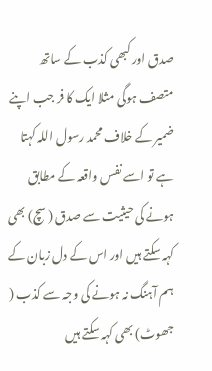صدق اور کبھی کذب کے ساتھ متصف ہوگی مثلا ایک کا فر جب اپنے ضمیر کے خلاف محمد رسول اللہ کہتا ہے تو اسے نفس واقعہ کے مطابق ہونے کی حیثیت سے صدق ( سچ) بھی کہہ سکتے ہیں اور اس کے دل زبان کے ہم آہنگ نہ ہونے کی وجہ سے کذب ( جھوٹ) بھی کہہ سکتے ہیں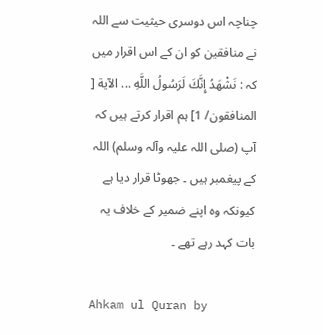چناچہ اس دوسری حیثیت سے اللہ نے منافقین کو ان کے اس اقرار میں کہ : نَشْهَدُ إِنَّكَ لَرَسُولُ اللَّهِ ... الآية [ المنافقون/ 1] ہم اقرار کرتے ہیں کہ آپ (صلی اللہ علیہ وآلہ وسلم) اللہ کے پیغمبر ہیں ۔ جھوٹا قرار دیا ہے کیونکہ وہ اپنے ضمیر کے خلاف یہ بات کہد رہے تھے ۔

Ahkam ul Quran by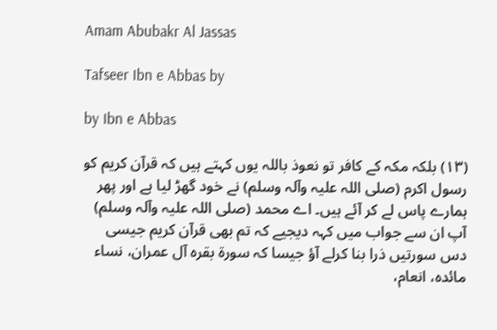Amam Abubakr Al Jassas

Tafseer Ibn e Abbas by

by Ibn e Abbas

(١٣) بلکہ مکہ کے کافر تو نعوذ باللہ یوں کہتے ہیں کہ قرآن کریم کو رسول اکرم (صلی اللہ علیہ وآلہ وسلم) نے خود گھڑ لیا ہے اور پھر ہمارے پاس لے کر آئے ہیں۔ اے محمد (صلی اللہ علیہ وآلہ وسلم) آپ ان سے جواب میں کہہ دیجیے کہ تم بھی قرآن کریم جیسی دس سورتیں ذرا بنا کرلے آؤ جیسا کہ سورة بقرہ آل عمران، نساء مائدہ، انعام،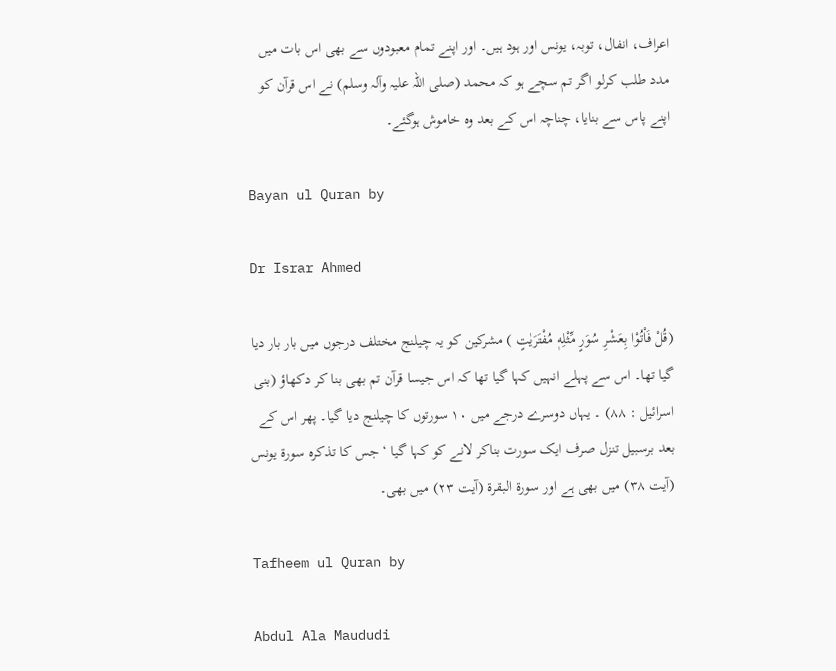اعراف، انفال، توبہ، یونس اور ہود ہیں۔ اور اپنے تمام معبودوں سے بھی اس بات میں مدد طلب کرلو اگر تم سچے ہو کہ محمد (صلی اللہ علیہ وآلہ وسلم) نے اس قرآن کو اپنے پاس سے بنایا، چناچہ اس کے بعد وہ خاموش ہوگئے۔

Bayan ul Quran by

Dr Israr Ahmed

(قُلْ فَاْتُوْا بِعَشْرِ سُوَرٍ مِّثْلِهٖ مُفْتَرَيٰتٍ ) مشرکین کو یہ چیلنج مختلف درجوں میں بار بار دیا گیا تھا۔ اس سے پہلے انہیں کہا گیا تھا کہ اس جیسا قرآن تم بھی بنا کر دکھاؤ (بنی اسرائیل : ٨٨) ۔ یہاں دوسرے درجے میں ١٠ سورتوں کا چیلنج دیا گیا۔ پھر اس کے بعد برسبیل تنزل صرف ایک سورت بناکر لانے کو کہا گیا ‘ جس کا تذکرہ سورة یونس (آیت ٣٨) میں بھی ہے اور سورة البقرۃ (آیت ٢٣) میں بھی۔

Tafheem ul Quran by

Abdul Ala Maududi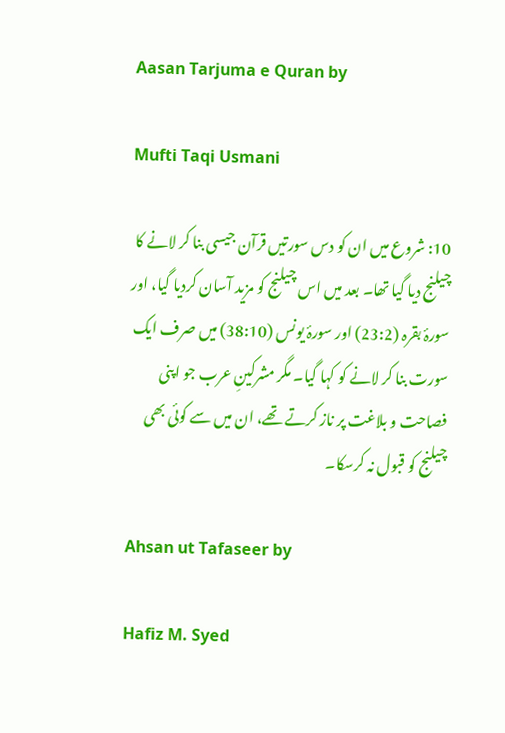Aasan Tarjuma e Quran by

Mufti Taqi Usmani

10: شروع میں ان کو دس سورتیں قرآن جیسی بنا کر لانے کا چیلنج دیا گیا تھا۔ بعد میں اس چیلنج کو مزید آسان کردیا گیا، اور سورۂ بقرہ (23:2) اور سورۂ یونس (38:10) میں صرف ایک سورت بنا کر لانے کو کہا گیا۔ مگر مشرکینِ عرب جو اپنی فصاحت و بلاغت پر ناز کرتے تھے، ان میں سے کوئی بھی چیلنج کو قبول نہ کرسکا۔

Ahsan ut Tafaseer by

Hafiz M. Syed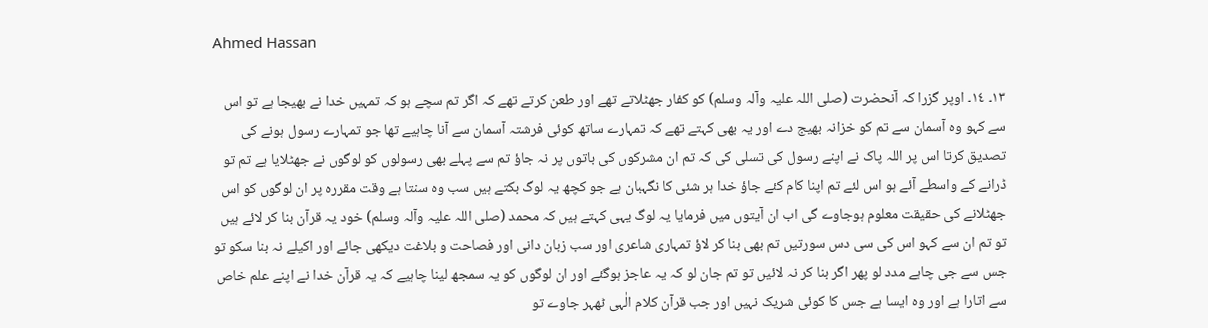Ahmed Hassan

١٣۔ ١٤۔ اوپر گزرا کہ آنحضرت (صلی اللہ علیہ وآلہ وسلم) کو کفار جھٹلاتے تھے اور طعن کرتے تھے کہ اگر تم سچے ہو کہ تمہیں خدا نے بھیجا ہے تو اس سے کہو وہ آسمان سے تم کو خزانہ بھیج دے اور یہ بھی کہتے تھے کہ تمہارے ساتھ کوئی فرشتہ آسمان سے آنا چاہیے تھا جو تمہارے رسول ہونے کی تصدیق کرتا اس پر اللہ پاک نے اپنے رسول کی تسلی کی کہ تم ان مشرکوں کی باتوں پر نہ جاؤ تم سے پہلے بھی رسولوں کو لوگوں نے جھٹلایا ہے تم تو ڈرانے کے واسطے آئے ہو اس لئے تم اپنا کام کئے جاؤ خدا ہر شئی کا نگہبان ہے جو کچھ یہ لوگ بکتے ہیں سب وہ سنتا ہے وقت مقررہ پر ان لوگوں کو اس جھٹلانے کی حقیقت معلوم ہوجاوے گی اب ان آیتوں میں فرمایا یہ لوگ یہی کہتے ہیں کہ محمد (صلی اللہ علیہ وآلہ وسلم) خود یہ قرآن بنا کر لائے ہیں تو تم ان سے کہو اس کی سی دس سورتیں تم بھی بنا کر لاؤ تمہاری شاعری اور سب زبان دانی اور فصاحت و بلاغت دیکھی جائے اور اکیلے نہ بنا سکو تو جس سے جی چاہے مدد لو پھر اگر بنا کر نہ لائیں تو تم جان لو کہ یہ عاجز ہوگئے اور ان لوگوں کو یہ سمجھ لینا چاہیے کہ یہ قرآن خدا نے اپنے علم خاص سے اتارا ہے اور وہ ایسا ہے جس کا کوئی شریک نہیں اور جب قرآن کلام الٰہی ٹھہر جاوے تو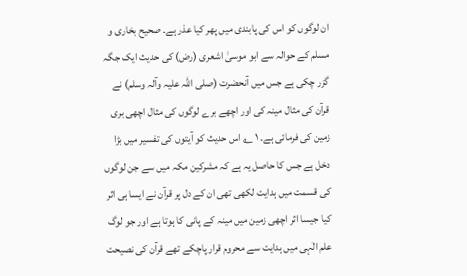ان لوگوں کو اس کی پابندی میں پھر کیا عذر ہے۔ صحیح بخاری و مسلم کے حوالہ سے ابو موسیٰ اشعری (رض) کی حدیث ایک جگہ گزر چکی ہے جس میں آنحضرت (صلی اللہ علیہ وآلہ وسلم) نے قرآن کی مثال مینہ کی اور اچھے برے لوگوں کی مثال اچھی بری زمین کی فرمائی ہے۔ ١ ؎ اس حدیث کو آیتوں کی تفسیر میں بڑا دخل ہے جس کا حاصل یہ ہے کہ مشرکین مکہ میں سے جن لوگوں کی قسمت میں ہدایت لکھی تھی ان کے دل پر قرآن نے ایسا ہی اثر کیا جیسا اثر اچھی زمین میں مینہ کے پانی کا ہوتا ہے اور جو لوگ علم الٰہی میں ہدایت سے محروم قرار پاچکے تھے قرآن کی نصیحت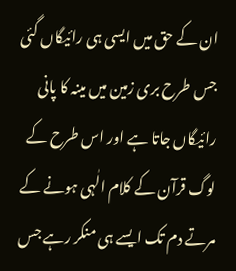ان کے حق میں ایسی ہی رائیگاں گئی جس طرح بری زمین میں مینہ کا پانی رائیگاں جاتا ہے اور اس طرح کے لوگ قرآن کے کلام الٰہی ہونے کے مرتے دم تک ایسے ہی منکر رہے جس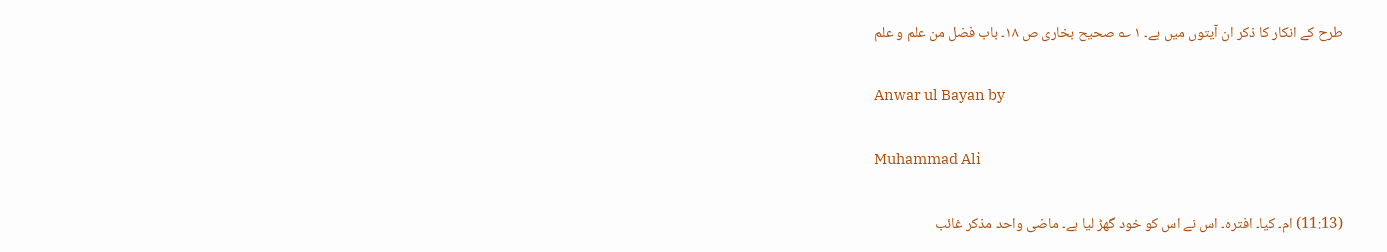طرح کے انکار کا ذکر ان آیتوں میں ہے۔ ١ ؎ صحیح بخاری ص ١٨۔ باب فضل من علم و علم

Anwar ul Bayan by

Muhammad Ali

(11:13) ام۔ کیا۔ افترہ۔ اس نے اس کو خود گھڑ لیا ہے۔ ماضی واحد مذکر غائب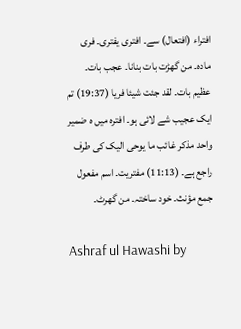افتراء (افتعال) سے۔ افتری یفتری۔ فری مادہ۔ من گھڑت بات بنانا۔ عجب بات۔ عظیم بات۔ لقد جئت شیئا فریا (19:37) تم ایک عجیب شے لائی ہو۔ افترہ میں ہ ضمیر واحد مذکر غائب ما یوحی الیک کی طرف راجع ہے۔ (11:13) مفتریت۔ اسم مفعول جمع مؤنث۔ خود ساختہ۔ من گھرٹ۔

Ashraf ul Hawashi by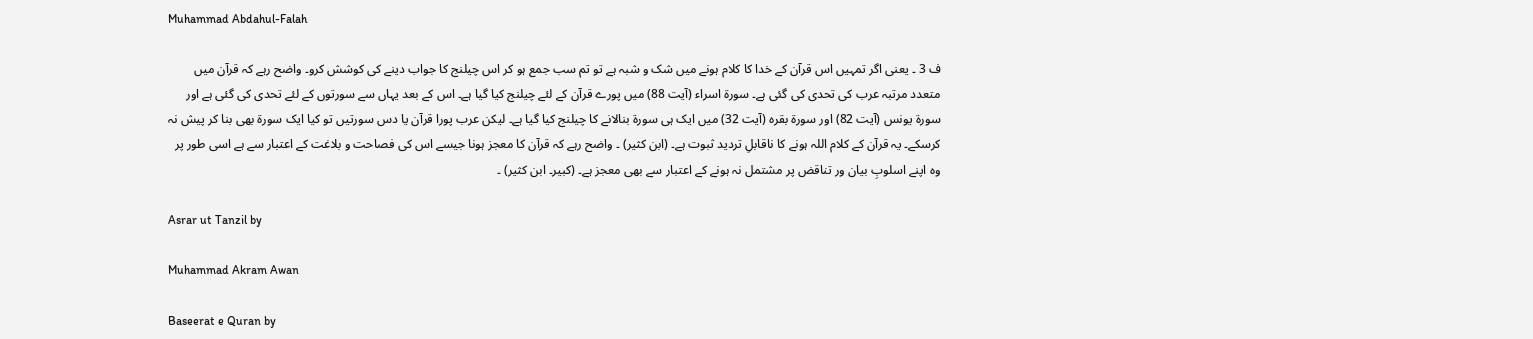Muhammad Abdahul-Falah

ف 3 ۔ یعنی اگر تمہیں اس قرآن کے خدا کا کلام ہونے میں شک و شبہ ہے تو تم سب جمع ہو کر اس چیلنج کا جواب دینے کی کوشش کرو۔ واضح رہے کہ قرآن میں متعدد مرتبہ عرب کی تحدی کی گئی ہے۔ سورة اسراء (آیت 88) میں پورے قرآن کے لئے چیلنج کیا گیا ہے۔ اس کے بعد یہاں سے سورتوں کے لئے تحدی کی گئی ہے اور سورة یونس (آیت 82) اور سورة بقرہ (آیت 32) میں ایک ہی سورة بنالانے کا چیلنج کیا گیا ہے۔ لیکن عرب پورا قرآن یا دس سورتیں تو کیا ایک سورة بھی بنا کر پیش نہ کرسکے۔ یہ قرآن کے کلام اللہ ہونے کا ناقابلِ تردید ثبوت ہے۔ (ابن کثیر) ۔ واضح رہے کہ قرآن کا معجز ہونا جیسے اس کی فصاحت و بلاغت کے اعتبار سے ہے اسی طور پر وہ اپنے اسلوبِ بیان ور تناقض پر مشتمل نہ ہونے کے اعتبار سے بھی معجز ہے۔ (کبیر۔ ابن کثیر) ۔

Asrar ut Tanzil by

Muhammad Akram Awan

Baseerat e Quran by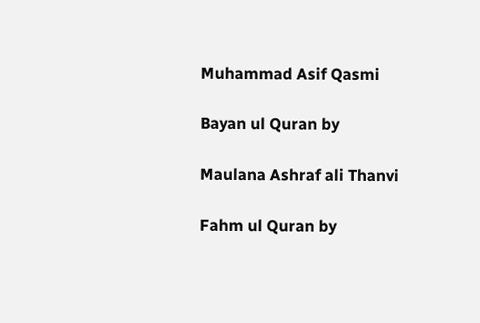Muhammad Asif Qasmi

Bayan ul Quran by

Maulana Ashraf ali Thanvi

Fahm ul Quran by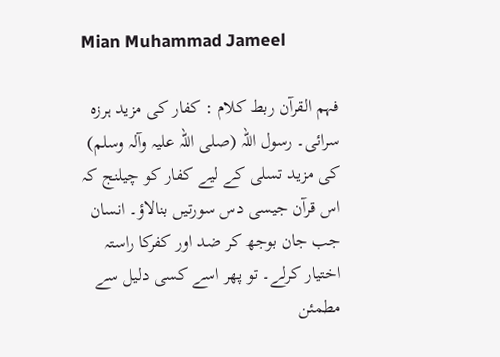Mian Muhammad Jameel

فہم القرآن ربط کلام : کفار کی مزید ہرزہ سرائی۔ رسول اللہ (صلی اللہ علیہ وآلہ وسلم) کی مزید تسلی کے لیے کفار کو چیلنج کہ اس قرآن جیسی دس سورتیں بنالاؤ۔ انسان جب جان بوجھ کر ضد اور کفرکا راستہ اختیار کرلے۔ تو پھر اسے کسی دلیل سے مطمئن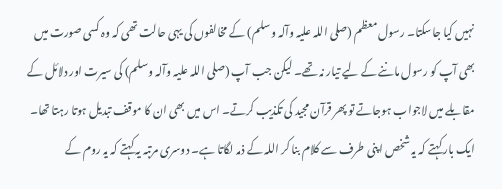نہیں کیا جاسکتا۔ رسول معظم (صلی اللہ علیہ وآلہ وسلم) کے مخالفوں کی یہی حالت تھی کہ وہ کسی صورت میں بھی آپ کو رسول ماننے کے لیے تیار نہ تھے۔ لیکن جب آپ (صلی اللہ علیہ وآلہ وسلم) کی سیرت اور دلائل کے مقابلے میں لاجواب ہوجاتے تو پھر قرآن مجید کی تکذیب کرتے۔ اس میں بھی ان کا موقف تبدیل ہوتا رہتا تھا۔ ایک بار کہتے کہ یہ شخص اپنی طرف سے کلام بنا کر اللہ کے ذمہ لگاتا ہے۔ دوسری مرتبہ یہ کہتے کہ یہ روم کے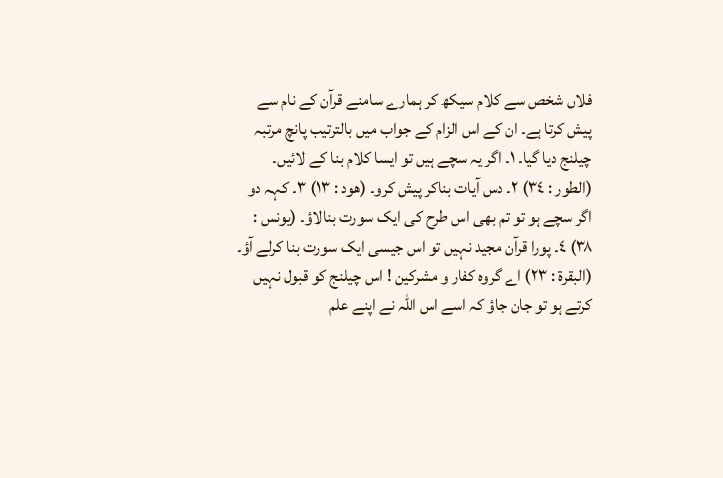فلاں شخص سے کلام سیکھ کر ہمارے سامنے قرآن کے نام سے پیش کرتا ہے۔ ان کے اس الزام کے جواب میں بالترتیب پانچ مرتبہ چیلنج دیا گیا۔ ١۔ اگر یہ سچے ہیں تو ایسا کلام بنا کے لائیں۔ (الطور : ٣٤) ٢۔ دس آیات بناکر پیش کرو۔ (ھود : ١٣) ٣۔ کہہ دو اگر سچے ہو تو تم بھی اس طرح کی ایک سورت بنالاؤ۔ (یونس : ٣٨) ٤۔ پورا قرآن مجید نہیں تو اس جیسی ایک سورت بنا کرلے آؤ۔ (البقرۃ : ٢٣) اے گروہ کفار و مشرکین ! اس چیلنج کو قبول نہیں کرتے ہو تو جان جاؤ کہ اسے اس اللہ نے اپنے علم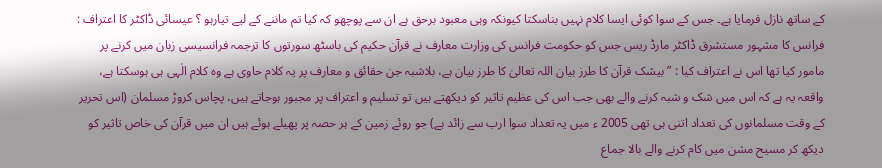کے ساتھ نازل فرمایا ہے۔ جس کے سوا کوئی ایسا کلام نہیں بناسکتا کیونکہ وہی معبود برحق ہے ان سے پوچھو کہ کیا تم ماننے کے لیے تیارہو ؟ عیسائی ڈاکٹر کا اعتراف : فرانس کا مشہور مستشرق ڈاکٹر مارڈ ریس جس کو حکومت فرانس کی وزارت معارف نے قرآن حکیم کی باسٹھ سورتوں کا ترجمہ فرانسیسی زبان میں کرنے پر مامور کیا تھا اس نے اعتراف کیا : ” بیشک قرآن کا طرز بیان اللہ تعالیٰ کا طرز بیان ہے، بلاشبہ جن حقائق و معارف پر یہ کلام حاوی ہے وہ کلام الٰہی ہی ہوسکتا ہے، واقعہ یہ ہے کہ اس میں شک و شبہ کرنے والے بھی جب اس کی عظیم تاثیر کو دیکھتے ہیں تو تسلیم و اعتراف پر مجبور ہوجاتے ہیں، پچاس کروڑ مسلمان (اس تحریر کے وقت مسلمانوں کی تعداد اتنی ہی تھی 2005 ء میں یہ تعداد سوا ارب سے زائد ہے) جو روئے زمین کے ہر حصہ پر پھیلے ہوئے ہیں ان میں قرآن کی خاص تاثیر کو دیکھ کر مسیح مشن میں کام کرنے والے بالا جماع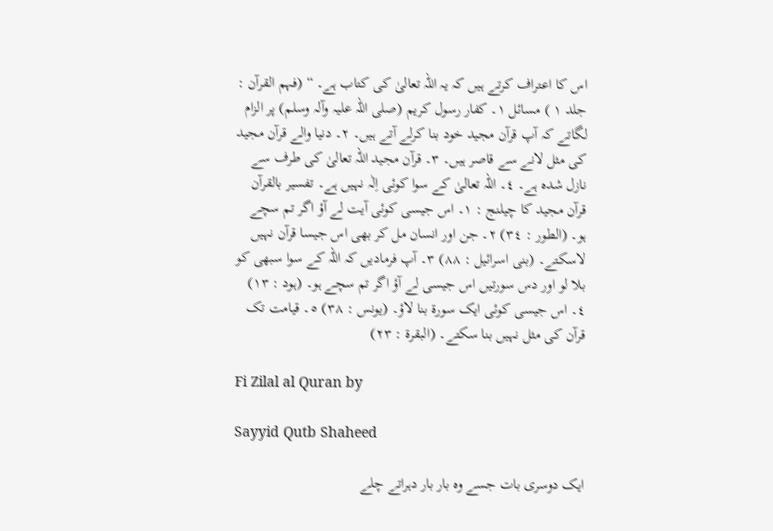اس کا اعتراف کرتے ہیں کہ یہ اللہ تعالیٰ کی کتاب ہے۔ “ (فہم القرآن : جلد ١ ) مسائل ١۔ کفار رسول کریم (صلی اللہ علیہ وآلہ وسلم) پر الزام لگاتے کہ آپ قرآن مجید خود بنا کرلے آتے ہیں۔ ٢۔ دنیا والے قرآن مجید کی مثل لانے سے قاصر ہیں۔ ٣۔ قرآن مجید اللہ تعالیٰ کی طرف سے نازل شدہ ہے۔ ٤۔ اللہ تعالیٰ کے سوا کوئی اِلٰہ نہیں ہے۔ تفسیر بالقرآن قرآن مجید کا چیلنج : ١۔ اس جیسی کوئی آیت لے آؤ اگر تم سچے ہو۔ (الطور : ٣٤) ٢۔ جن اور انسان مل کر بھی اس جیسا قرآن نہیں لاسکتے۔ (بنی اسرائیل : ٨٨) ٣۔ آپ فرمادیں کہ اللہ کے سوا سبھی کو بلا لو اور دس سورتیں اس جیسی لے آؤ اگر تم سچے ہو۔ (ہود : ١٣) ٤۔ اس جیسی کوئی ایک سورة بنا لاؤ۔ (یونس : ٣٨) ٥۔ قیامت تک قرآن کی مثل نہیں بنا سکتے۔ (البقرۃ : ٢٣)

Fi Zilal al Quran by

Sayyid Qutb Shaheed

ایک دوسری بات جسے وہ بار بار دہراتے چلے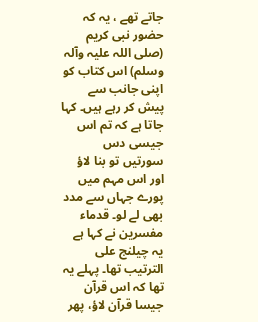جاتے تھے ، یہ کہ حضور نبی کریم (صلی اللہ علیہ وآلہ وسلم) اس کتاب کو اپنی جانب سے پیش کر رہے ہیں۔ کہا جاتا ہے کہ تم اس جیسی دس سورتیں تو بنا لاؤ اور اس مہم میں پورے جہاں سے مدد بھی لے لو۔ قدماء مفسرین نے کہا ہے یہ چیلنج علی الترتیب تھا۔ پہلے یہ تھا کہ اس قرآن جیسا قرآن لاؤ، پھر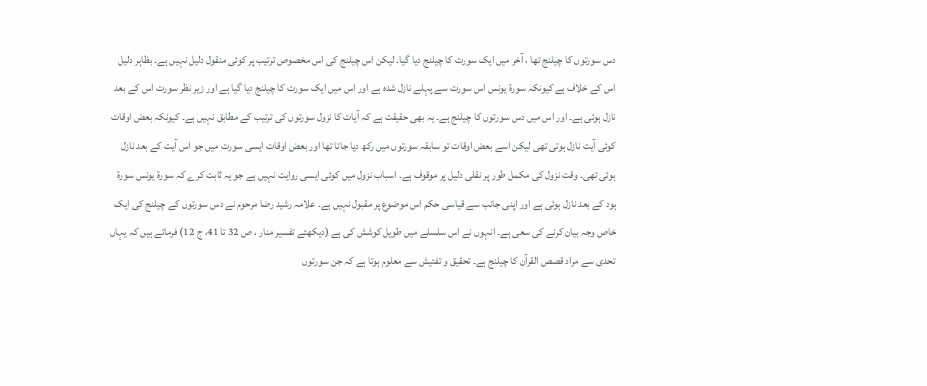دس سورتوں کا چیلنج تھا ، آخر میں ایک سورت کا چیلنج دیا گیا۔ لیکن اس چیلنج کی اس مخصوص ترتیب پر کوئی منقول دلیل نہیں ہے۔ بظاہر دلیل اس کے خلاف ہے کیونکہ سورة یونس اس سورت سے پہلے نازل شدہ ہے اور اس میں ایک سورت کا چیلنج دیا گیا ہے اور زیر نظر سورت اس کے بعد نازل ہوئی ہے۔ اور اس میں دس سورتوں کا چیلنج ہے۔ یہ بھی حقیقت ہے کہ آیات کا نزول سورتوں کی ترتیب کے مطابق نہیں ہے۔ کیونکہ بعض اوقات کوئی آیت نازل ہوتی تھی لیکن اسے بعض اوقات تو سابقہ سورتوں میں رکھ دیا جاتا تھا اور بعض اوقات ایسی سورت میں جو اس آیت کے بعد نازل ہوئی تھی۔ وقت نزول کی مکمل طور پر نقلی دلیل پر موقوف ہے۔ اسباب نزول میں کوئی ایسی روایت نہیں ہے جو یہ ثابت کرے کہ سورة یونس سورة ہود کے بعد نازل ہوئی ہے اور اپنی جانب سے قیاسی حکم اس موضوع پر مقبول نہیں ہے۔ علامہ رشید رضا مرحوم نے دس سورتوں کے چیلنج کی ایک خاص وجہ بیان کرنے کی سعی ہے۔ انہوں نے اس سلسلے میں طویل کوشش کی ہے (دیکھئے تفسیر منار ، ص 32 تا 41، ج 12) فرماتے ہیں کہ یہاں تحدی سے مراد قصص القرآن کا چیلنج ہے۔ تحقیق و تفتیش سے معلوم ہوتا ہے کہ جن سورتوں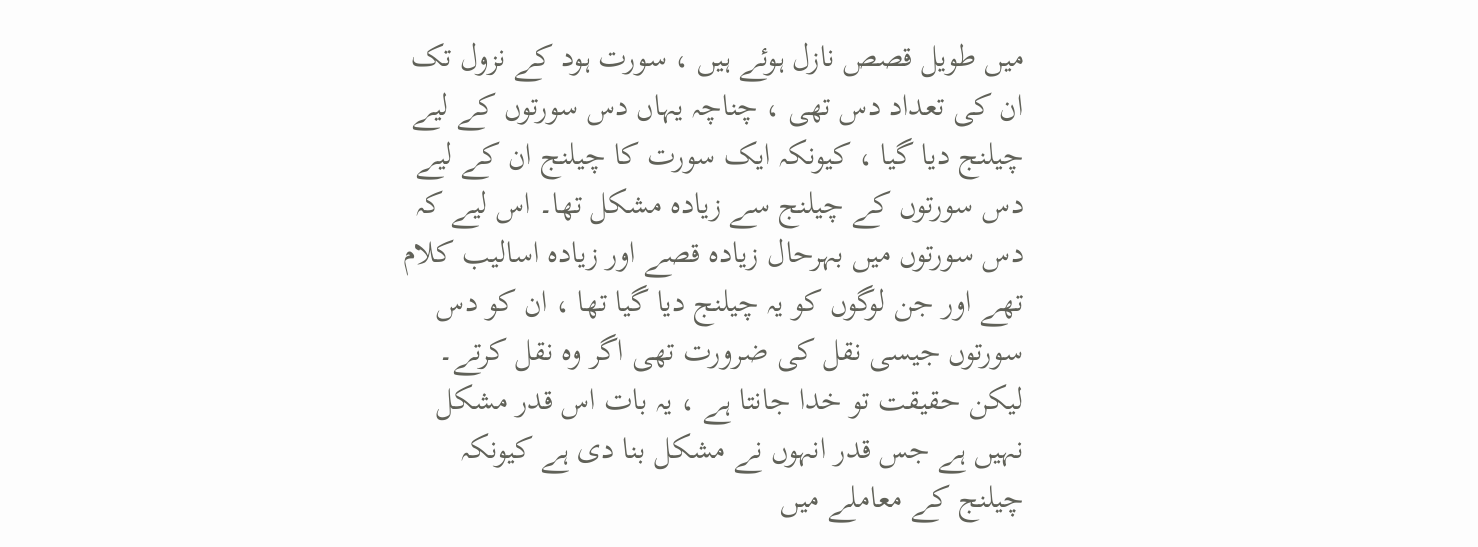میں طویل قصص نازل ہوئے ہیں ، سورت ہود کے نزول تک ان کی تعداد دس تھی ، چناچہ یہاں دس سورتوں کے لیے چیلنج دیا گیا ، کیونکہ ایک سورت کا چیلنج ان کے لیے دس سورتوں کے چیلنج سے زیادہ مشکل تھا۔ اس لیے کہ دس سورتوں میں بہرحال زیادہ قصے اور زیادہ اسالیب کلام تھے اور جن لوگوں کو یہ چیلنج دیا گیا تھا ، ان کو دس سورتوں جیسی نقل کی ضرورت تھی اگر وہ نقل کرتے۔ لیکن حقیقت تو خدا جانتا ہے ، یہ بات اس قدر مشکل نہیں ہے جس قدر انہوں نے مشکل بنا دی ہے کیونکہ چیلنج کے معاملے میں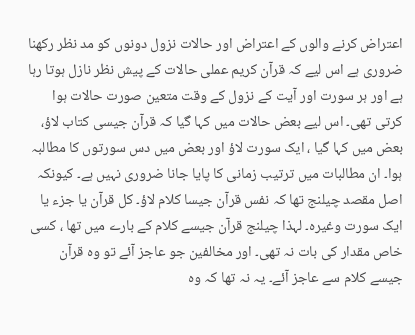اعتراض کرنے والوں کے اعتراض اور حالات نزول دونوں کو مد نظر رکھنا ضروری ہے اس لیے کہ قرآن کریم عملی حالات کے پیش نظر نازل ہوتا رہا ہے اور ہر سورت اور آیت کے نزول کے وقت متعین صورت حالات ہوا کرتی تھی۔ اس لیے بعض حالات میں کہا گیا کہ قرآن جیسی کتاب لاؤ، بعض میں کہا گیا ، ایک سورت لاؤ اور بعض میں دس سورتوں کا مطالبہ ہوا۔ ان مطالبات میں ترتیب زمانی کا پایا جانا ضروری نہیں ہے۔ کیونکہ اصل مقصد چیلنج تھا کہ نفس قرآن جیسا کلام لاؤ۔ کل قرآن یا جزء یا ایک سورت وغیرہ۔ لہذا چیلنج قرآن جیسے کلام کے بارے میں تھا ، کسی خاص مقدار کی بات نہ تھی۔ اور مخالفین جو عاجز آئے تو وہ قرآن جیسے کلام سے عاجز آئے۔ یہ نہ تھا کہ وہ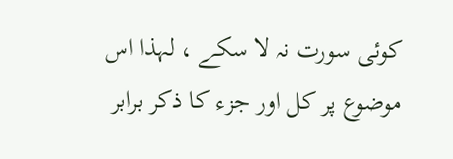کوئی سورت نہ لا سکے ، لہذا اس موضوع پر کل اور جزء کا ذکر برابر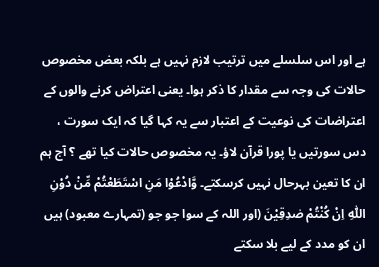ہے اور اس سلسلے میں ترتیب لازم نہیں ہے بلکہ بعض مخصوص حالات کی وجہ سے مقدار کا ذکر ہوا۔ یعنی اعتراض کرنے والوں کے اعتراضات کی نوعیت کے اعتبار سے یہ کہا گیا کہ ایک سورت ، دس سورتیں یا پورا قرآن لاؤ۔ یہ مخصوص حالات کیا تھے ؟ آج ہم ان کا تعین بہرحال نہیں کرسکتے۔ وَّادْعُوْا مَنِ اسْتَطَعْتُمْ مِّنْ دُوْنِ اللّٰهِ اِنْ كُنْتُمْ صٰدِقِيْنَ (اور اللہ کے سوا جو جو (تمہارے معبود) ہیں ان کو مدد کے لیے بلا سکتے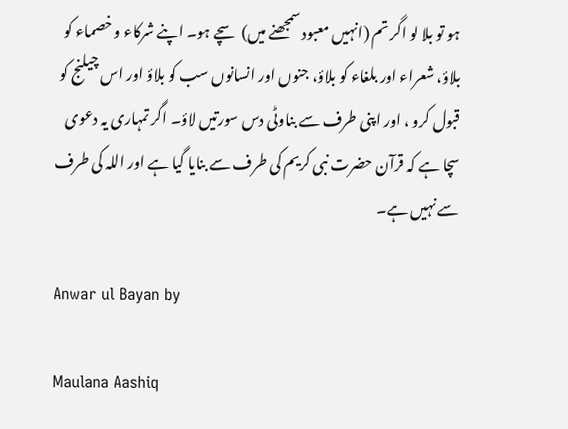ہو تو بلا لو اگر تم (انہیں معبود سمجھنے میں) سچے ہو۔ اپنے شرکاء و خصماء کو بلاؤ، شعراء اور بلغاء کو بلاؤ، جنوں اور انسانوں سب کو بلاؤ اور اس چیلنج کو قبول کرو ، اور اپنی طرف سے بناوٹی دس سورتیں لاؤ۔ اگر تمہاری یہ دعوی سچا ہے کہ قرآن حضرت نبی کریم کی طرف سے بنایا گیا ہے اور اللہ کی طرف سے نہیں ہے۔

Anwar ul Bayan by

Maulana Aashiq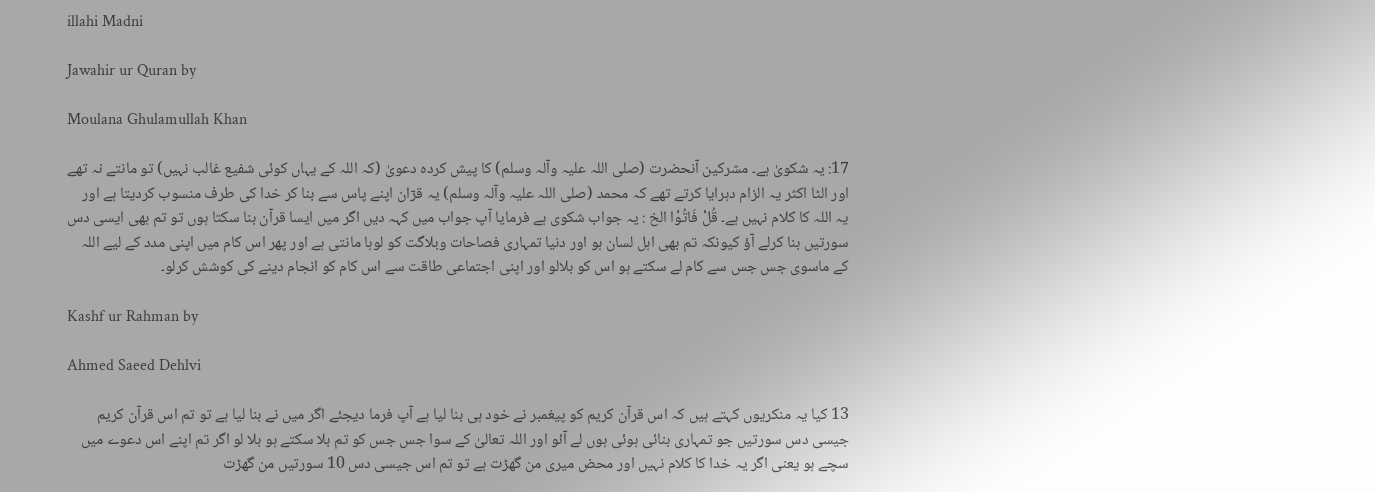illahi Madni

Jawahir ur Quran by

Moulana Ghulamullah Khan

17: یہ شکویٰ ہے۔ مشرکین آنحضرت (صلی اللہ علیہ وآلہ وسلم) کا پیش کردہ دعویٰ (کہ اللہ کے یہاں کوئی شفیع غالب نہیں) تو مانتے نہ تھے اور الٹا اکثر یہ الزام دہرایا کرتے تھے کہ محمد (صلی اللہ علیہ وآلہ وسلم) یہ قرٓان اپنے پاس سے بنا کر خدا کی طرف منسوب کردیتا ہے اور یہ اللہ کا کلام نہیں ہے۔ قُلْ فَاتُوْا الخ : یہ جواب شکوی ہے فرمایا آپ جواب میں کہہ دیں اگر میں ایسا قرآن بنا سکتا ہوں تو تم بھی ایسی دس سورتیں بنا کرلے آؤ کیونکہ تم بھی اہل لسان ہو اور دنیا تمہاری فصاحات وبلاگت کو لوہا مانتی ہے اور پھر اس کام میں اپنی مدد کے لیے اللہ کے ماسوی جس جس سے کام لے سکتے ہو اس کو بلالو اور اپنی اجتماعی طاقت سے اس کام کو انجام دینے کی کوشش کرلو۔

Kashf ur Rahman by

Ahmed Saeed Dehlvi

13 کیا یہ منکریوں کہتے ہیں کہ اس قرآن کریم کو پیغمبر نے خود ہی بنا لیا ہے آپ فرما دیجئے اگر میں نے بنا لیا ہے تو تم اس قرآن کریم جیسی دس سورتیں جو تمہاری بنائی ہوئی ہوں لے آئو اور اللہ تعالیٰ کے سوا جس جس کو تم بلا سکتے ہو بلا لو اگر تم اپنے اس دعوے میں سچے ہو یعنی اگر یہ خدا کا کلام نہیں اور محض میری من گھڑت ہے تو تم اس جیسی دس 10 سورتیں من گھڑت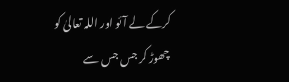کرکے لے آئو اور اللہ تعالیٰ کو چھوڑ کر جس جس سے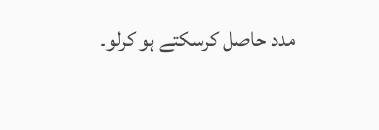مدد حاصل کرسکتے ہو کرلو۔